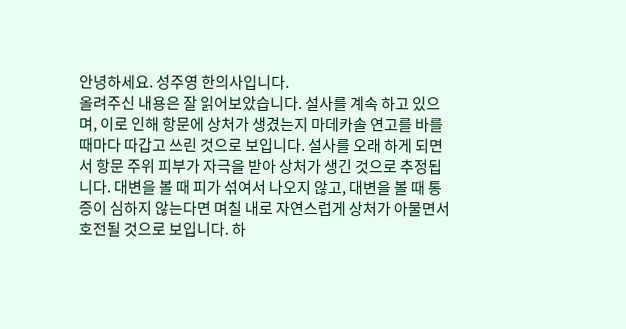안녕하세요. 성주영 한의사입니다.
올려주신 내용은 잘 읽어보았습니다. 설사를 계속 하고 있으며, 이로 인해 항문에 상처가 생겼는지 마데카솔 연고를 바를 때마다 따갑고 쓰린 것으로 보입니다. 설사를 오래 하게 되면서 항문 주위 피부가 자극을 받아 상처가 생긴 것으로 추정됩니다. 대변을 볼 때 피가 섞여서 나오지 않고, 대변을 볼 때 통증이 심하지 않는다면 며칠 내로 자연스럽게 상처가 아물면서 호전될 것으로 보입니다. 하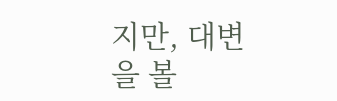지만, 대변을 볼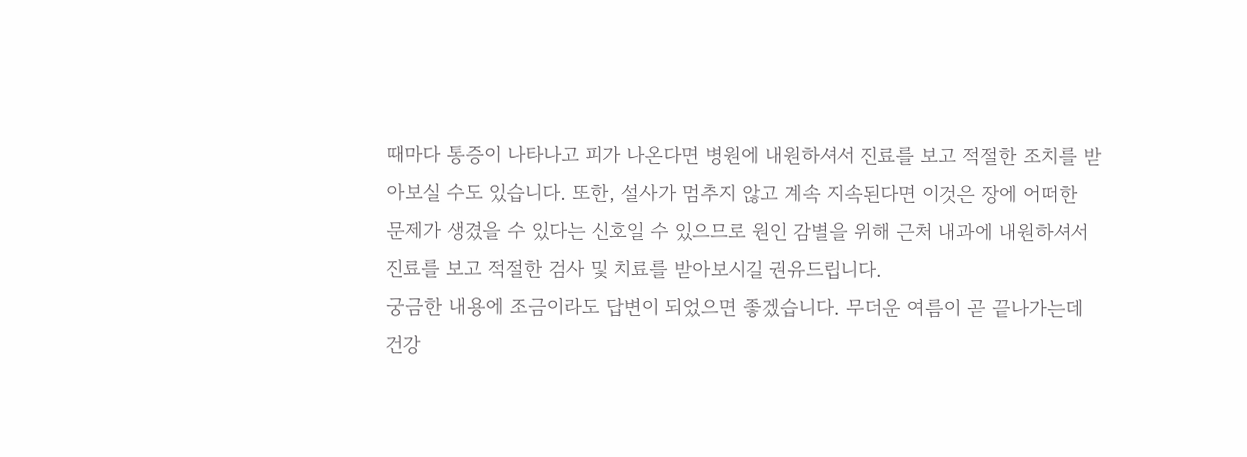때마다 통증이 나타나고 피가 나온다면 병원에 내원하셔서 진료를 보고 적절한 조치를 받아보실 수도 있습니다. 또한, 설사가 멈추지 않고 계속 지속된다면 이것은 장에 어떠한 문제가 생겼을 수 있다는 신호일 수 있으므로 원인 감별을 위해 근처 내과에 내원하셔서 진료를 보고 적절한 검사 및 치료를 받아보시길 권유드립니다.
궁금한 내용에 조금이라도 답변이 되었으면 좋겠습니다. 무더운 여름이 곧 끝나가는데 건강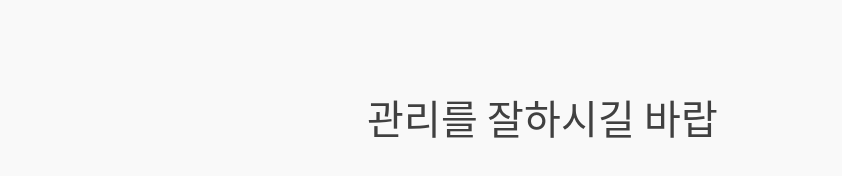관리를 잘하시길 바랍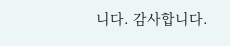니다. 감사합니다.